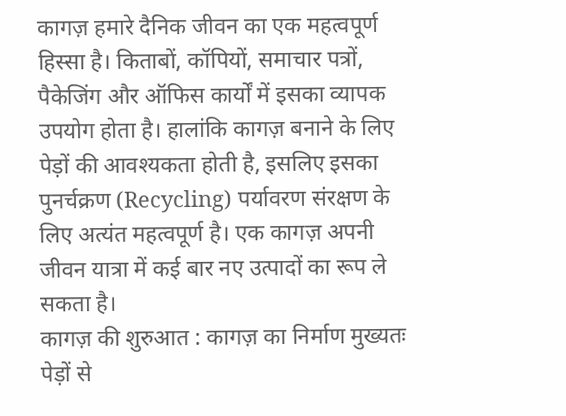कागज़ हमारे दैनिक जीवन का एक महत्वपूर्ण हिस्सा है। किताबों, कॉपियों, समाचार पत्रों, पैकेजिंग और ऑफिस कार्यों में इसका व्यापक उपयोग होता है। हालांकि कागज़ बनाने के लिए पेड़ों की आवश्यकता होती है, इसलिए इसका पुनर्चक्रण (Recycling) पर्यावरण संरक्षण के लिए अत्यंत महत्वपूर्ण है। एक कागज़ अपनी जीवन यात्रा में कई बार नए उत्पादों का रूप ले सकता है।
कागज़ की शुरुआत : कागज़ का निर्माण मुख्यतः पेड़ों से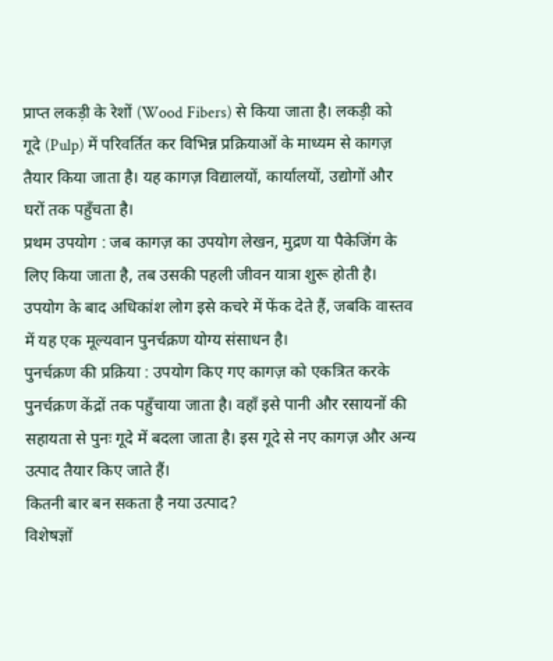प्राप्त लकड़ी के रेशों (Wood Fibers) से किया जाता है। लकड़ी को गूदे (Pulp) में परिवर्तित कर विभिन्न प्रक्रियाओं के माध्यम से कागज़ तैयार किया जाता है। यह कागज़ विद्यालयों, कार्यालयों, उद्योगों और घरों तक पहुँचता है।
प्रथम उपयोग : जब कागज़ का उपयोग लेखन, मुद्रण या पैकेजिंग के लिए किया जाता है, तब उसकी पहली जीवन यात्रा शुरू होती है। उपयोग के बाद अधिकांश लोग इसे कचरे में फेंक देते हैं, जबकि वास्तव में यह एक मूल्यवान पुनर्चक्रण योग्य संसाधन है।
पुनर्चक्रण की प्रक्रिया : उपयोग किए गए कागज़ को एकत्रित करके पुनर्चक्रण केंद्रों तक पहुँचाया जाता है। वहाँ इसे पानी और रसायनों की सहायता से पुनः गूदे में बदला जाता है। इस गूदे से नए कागज़ और अन्य उत्पाद तैयार किए जाते हैं।
कितनी बार बन सकता है नया उत्पाद?
विशेषज्ञों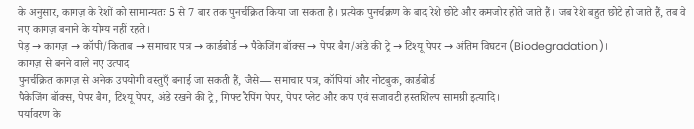के अनुसार, कागज़ के रेशों को सामान्यतः 5 से 7 बार तक पुनर्चक्रित किया जा सकता है। प्रत्येक पुनर्चक्रण के बाद रेशे छोटे और कमजोर होते जाते हैं। जब रेशे बहुत छोटे हो जाते हैं, तब वे नए कागज़ बनाने के योग्य नहीं रहते।
पेड़ → कागज़ → कॉपी/किताब → समाचार पत्र → कार्डबोर्ड → पैकेजिंग बॉक्स → पेपर बैग/अंडे की ट्रे → टिश्यू पेपर → अंतिम विघटन (Biodegradation)।
कागज़ से बनने वाले नए उत्पाद
पुनर्चक्रित कागज़ से अनेक उपयोगी वस्तुएँ बनाई जा सकती हैं, जैसे— समाचार पत्र, कॉपियां और नोटबुक, कार्डबोर्ड
पैकेजिंग बॉक्स, पेपर बैग, टिश्यू पेपर, अंडे रखने की ट्रे, गिफ्ट रैपिंग पेपर, पेपर प्लेट और कप एवं सजावटी हस्तशिल्प सामग्री इत्यादि।
पर्यावरण के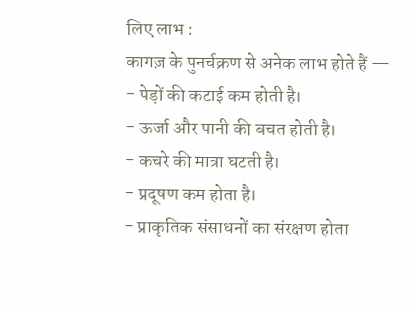लिए लाभ :
कागज़ के पुनर्चक्रण से अनेक लाभ होते हैं —
- पेड़ों की कटाई कम होती है।
- ऊर्जा और पानी की बचत होती है।
- कचरे की मात्रा घटती है।
- प्रदूषण कम होता है।
- प्राकृतिक संसाधनों का संरक्षण होता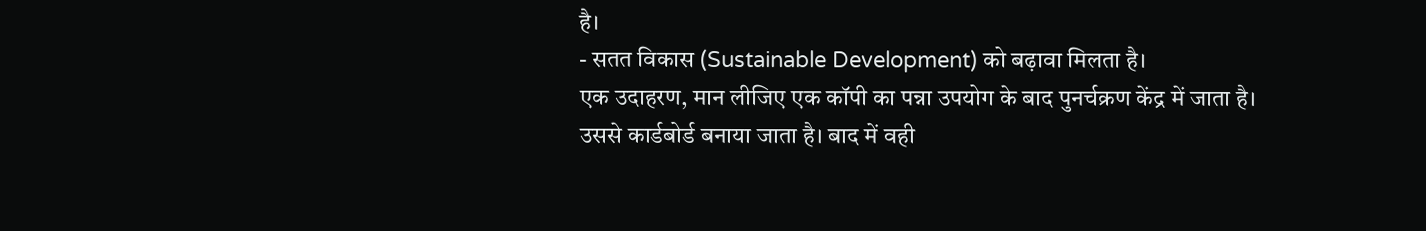है।
- सतत विकास (Sustainable Development) को बढ़ावा मिलता है।
एक उदाहरण, मान लीजिए एक कॉपी का पन्ना उपयोग के बाद पुनर्चक्रण केंद्र में जाता है। उससे कार्डबोर्ड बनाया जाता है। बाद में वही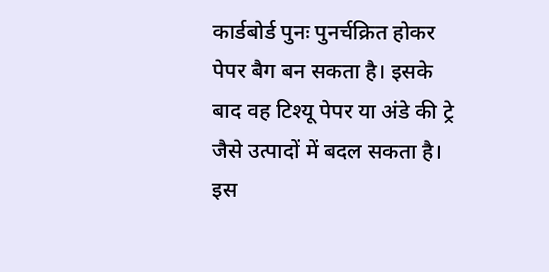कार्डबोर्ड पुनः पुनर्चक्रित होकर पेपर बैग बन सकता है। इसके बाद वह टिश्यू पेपर या अंडे की ट्रे जैसे उत्पादों में बदल सकता है। इस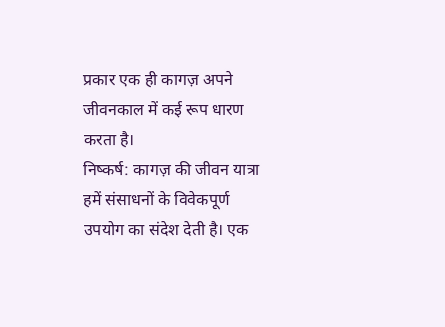प्रकार एक ही कागज़ अपने जीवनकाल में कई रूप धारण करता है।
निष्कर्ष: कागज़ की जीवन यात्रा हमें संसाधनों के विवेकपूर्ण उपयोग का संदेश देती है। एक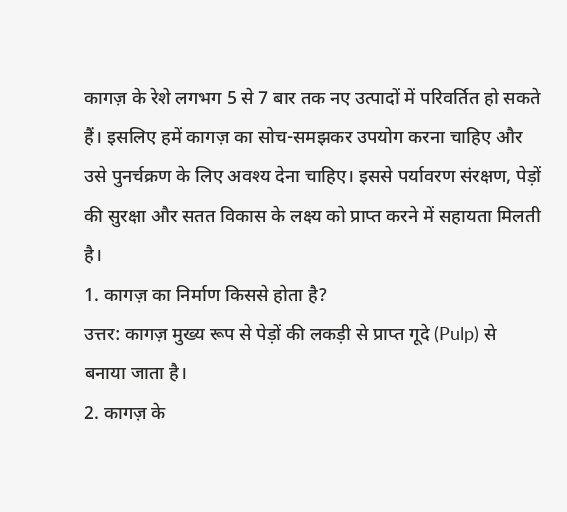कागज़ के रेशे लगभग 5 से 7 बार तक नए उत्पादों में परिवर्तित हो सकते हैं। इसलिए हमें कागज़ का सोच-समझकर उपयोग करना चाहिए और उसे पुनर्चक्रण के लिए अवश्य देना चाहिए। इससे पर्यावरण संरक्षण, पेड़ों की सुरक्षा और सतत विकास के लक्ष्य को प्राप्त करने में सहायता मिलती है।
1. कागज़ का निर्माण किससे होता है?
उत्तर: कागज़ मुख्य रूप से पेड़ों की लकड़ी से प्राप्त गूदे (Pulp) से बनाया जाता है।
2. कागज़ के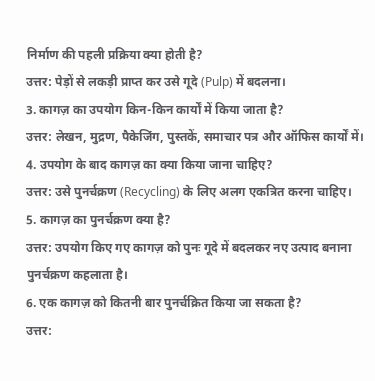निर्माण की पहली प्रक्रिया क्या होती है?
उत्तर: पेड़ों से लकड़ी प्राप्त कर उसे गूदे (Pulp) में बदलना।
3. कागज़ का उपयोग किन-किन कार्यों में किया जाता है?
उत्तर: लेखन, मुद्रण, पैकेजिंग, पुस्तकें, समाचार पत्र और ऑफिस कार्यों में।
4. उपयोग के बाद कागज़ का क्या किया जाना चाहिए?
उत्तर: उसे पुनर्चक्रण (Recycling) के लिए अलग एकत्रित करना चाहिए।
5. कागज़ का पुनर्चक्रण क्या है?
उत्तर: उपयोग किए गए कागज़ को पुनः गूदे में बदलकर नए उत्पाद बनाना पुनर्चक्रण कहलाता है।
6. एक कागज़ को कितनी बार पुनर्चक्रित किया जा सकता है?
उत्तर: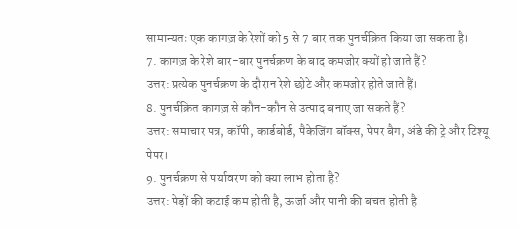सामान्यतः एक कागज़ के रेशों को 5 से 7 बार तक पुनर्चक्रित किया जा सकता है।
7. कागज़ के रेशे बार-बार पुनर्चक्रण के बाद कमजोर क्यों हो जाते हैं?
उत्तर: प्रत्येक पुनर्चक्रण के दौरान रेशे छोटे और कमजोर होते जाते हैं।
8. पुनर्चक्रित कागज़ से कौन-कौन से उत्पाद बनाए जा सकते हैं?
उत्तर: समाचार पत्र, कॉपी, कार्डबोर्ड, पैकेजिंग बॉक्स, पेपर बैग, अंडे की ट्रे और टिश्यू पेपर।
9. पुनर्चक्रण से पर्यावरण को क्या लाभ होता है?
उत्तर: पेड़ों की कटाई कम होती है, ऊर्जा और पानी की बचत होती है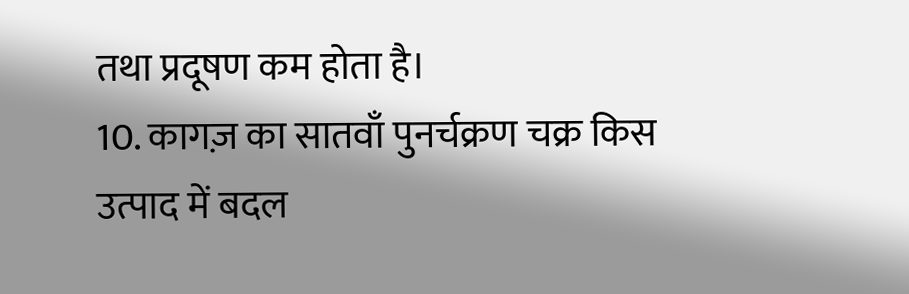तथा प्रदूषण कम होता है।
10. कागज़ का सातवाँ पुनर्चक्रण चक्र किस उत्पाद में बदल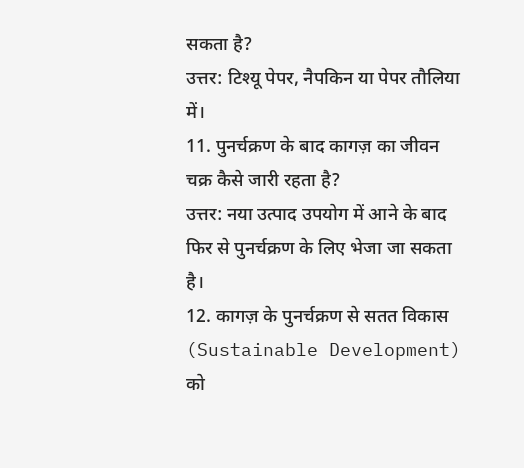सकता है?
उत्तर: टिश्यू पेपर, नैपकिन या पेपर तौलिया में।
11. पुनर्चक्रण के बाद कागज़ का जीवन चक्र कैसे जारी रहता है?
उत्तर: नया उत्पाद उपयोग में आने के बाद फिर से पुनर्चक्रण के लिए भेजा जा सकता है।
12. कागज़ के पुनर्चक्रण से सतत विकास (Sustainable Development) को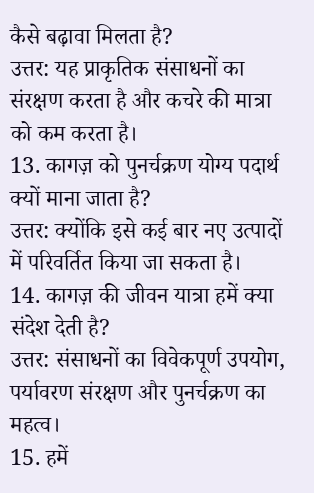कैसे बढ़ावा मिलता है?
उत्तर: यह प्राकृतिक संसाधनों का संरक्षण करता है और कचरे की मात्रा को कम करता है।
13. कागज़ को पुनर्चक्रण योग्य पदार्थ क्यों माना जाता है?
उत्तर: क्योंकि इसे कई बार नए उत्पादों में परिवर्तित किया जा सकता है।
14. कागज़ की जीवन यात्रा हमें क्या संदेश देती है?
उत्तर: संसाधनों का विवेकपूर्ण उपयोग, पर्यावरण संरक्षण और पुनर्चक्रण का महत्व।
15. हमें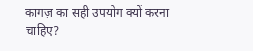कागज़ का सही उपयोग क्यों करना चाहिए?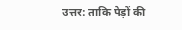उत्तर: ताकि पेड़ों की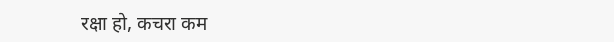रक्षा हो, कचरा कम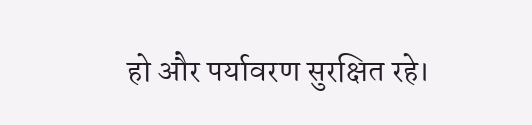हो और पर्यावरण सुरक्षित रहे।